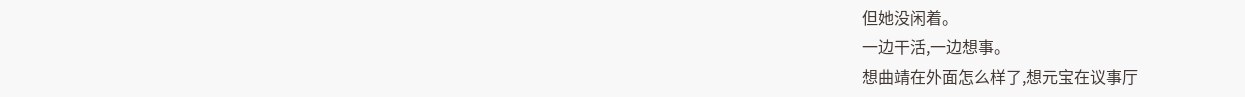但她没闲着。
一边干活,一边想事。
想曲靖在外面怎么样了,想元宝在议事厅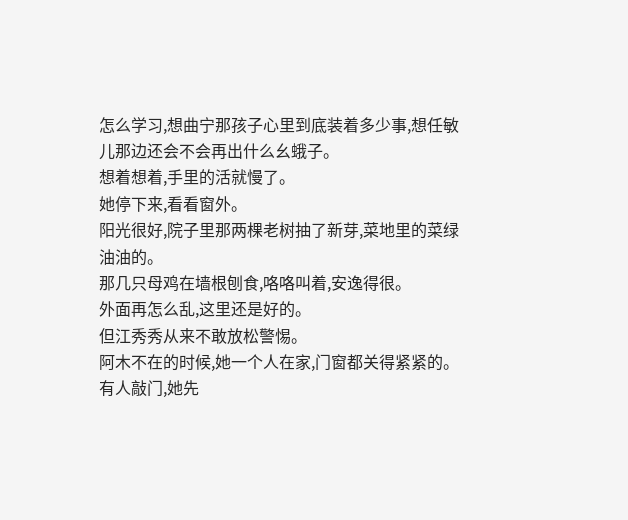怎么学习,想曲宁那孩子心里到底装着多少事,想任敏儿那边还会不会再出什么幺蛾子。
想着想着,手里的活就慢了。
她停下来,看看窗外。
阳光很好,院子里那两棵老树抽了新芽,菜地里的菜绿油油的。
那几只母鸡在墙根刨食,咯咯叫着,安逸得很。
外面再怎么乱,这里还是好的。
但江秀秀从来不敢放松警惕。
阿木不在的时候,她一个人在家,门窗都关得紧紧的。
有人敲门,她先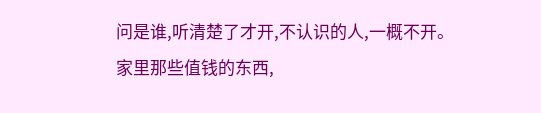问是谁,听清楚了才开,不认识的人,一概不开。
家里那些值钱的东西,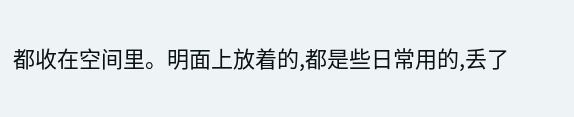都收在空间里。明面上放着的,都是些日常用的,丢了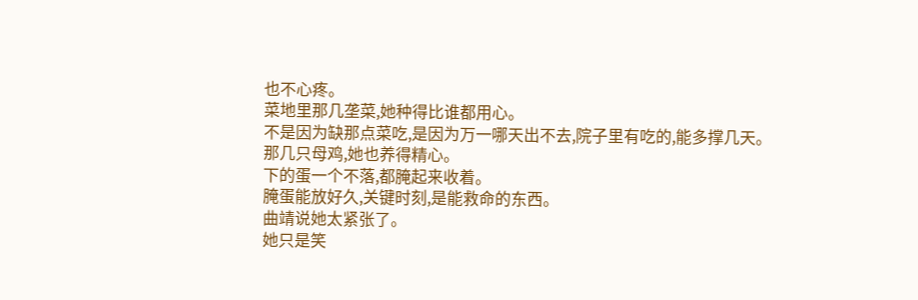也不心疼。
菜地里那几垄菜,她种得比谁都用心。
不是因为缺那点菜吃,是因为万一哪天出不去,院子里有吃的,能多撑几天。
那几只母鸡,她也养得精心。
下的蛋一个不落,都腌起来收着。
腌蛋能放好久,关键时刻,是能救命的东西。
曲靖说她太紧张了。
她只是笑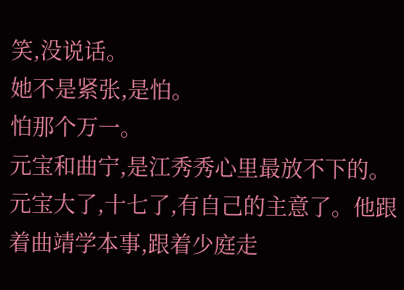笑,没说话。
她不是紧张,是怕。
怕那个万一。
元宝和曲宁,是江秀秀心里最放不下的。
元宝大了,十七了,有自己的主意了。他跟着曲靖学本事,跟着少庭走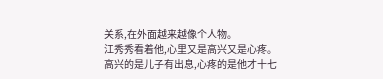关系,在外面越来越像个人物。
江秀秀看着他,心里又是高兴又是心疼。
高兴的是儿子有出息,心疼的是他才十七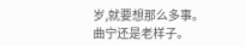岁,就要想那么多事。
曲宁还是老样子。